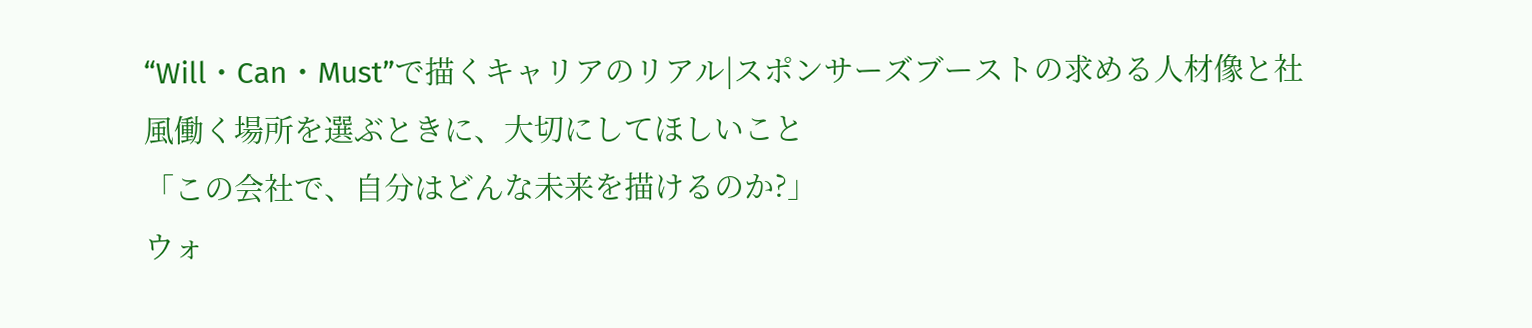“Will・Can・Must”で描くキャリアのリアル|スポンサーズブーストの求める人材像と社風働く場所を選ぶときに、大切にしてほしいこと
「この会社で、自分はどんな未来を描けるのか?」
ウォ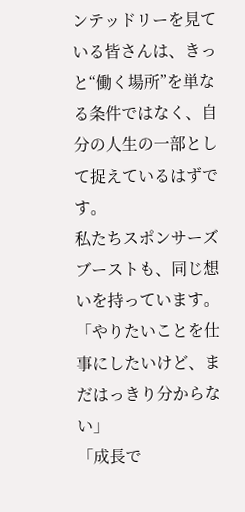ンテッドリーを見ている皆さんは、きっと“働く場所”を単なる条件ではなく、自分の人生の一部として捉えているはずです。
私たちスポンサーズブーストも、同じ想いを持っています。
「やりたいことを仕事にしたいけど、まだはっきり分からない」
「成長で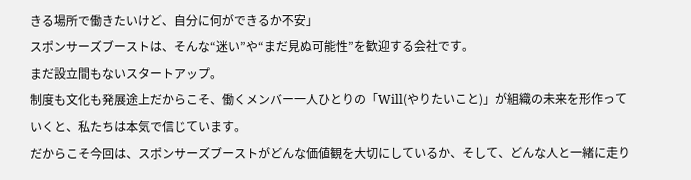きる場所で働きたいけど、自分に何ができるか不安」
スポンサーズブーストは、そんな“迷い”や“まだ見ぬ可能性”を歓迎する会社です。
まだ設立間もないスタートアップ。
制度も文化も発展途上だからこそ、働くメンバー一人ひとりの「Will(やりたいこと)」が組織の未来を形作っていくと、私たちは本気で信じています。
だからこそ今回は、スポンサーズブーストがどんな価値観を大切にしているか、そして、どんな人と一緒に走り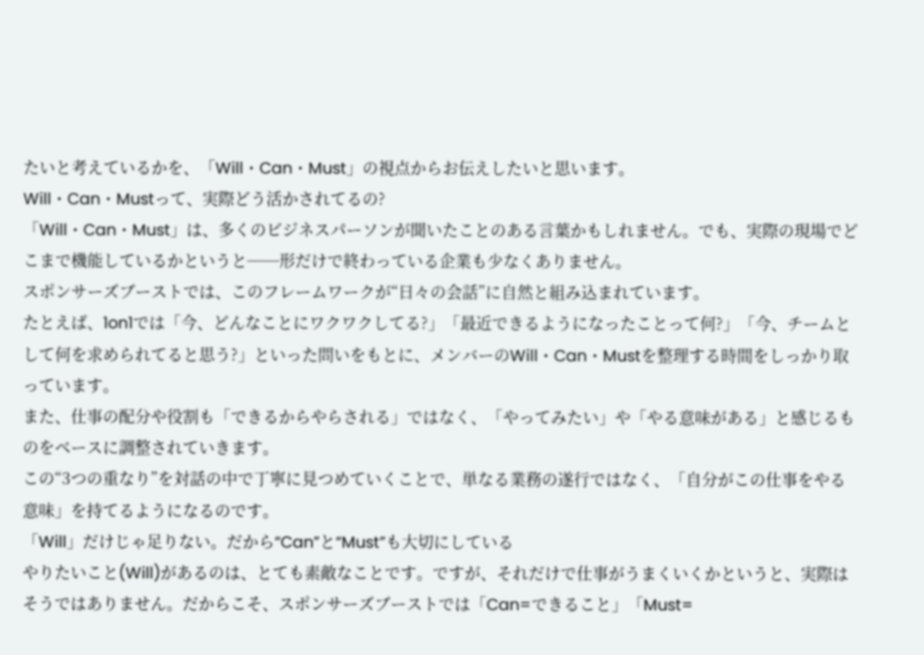たいと考えているかを、「Will・Can・Must」の視点からお伝えしたいと思います。
Will・Can・Mustって、実際どう活かされてるの?
「Will・Can・Must」は、多くのビジネスパーソンが聞いたことのある言葉かもしれません。でも、実際の現場でどこまで機能しているかというと──形だけで終わっている企業も少なくありません。
スポンサーズブーストでは、このフレームワークが“日々の会話”に自然と組み込まれています。
たとえば、1on1では「今、どんなことにワクワクしてる?」「最近できるようになったことって何?」「今、チームとして何を求められてると思う?」といった問いをもとに、メンバーのWill・Can・Mustを整理する時間をしっかり取っています。
また、仕事の配分や役割も「できるからやらされる」ではなく、「やってみたい」や「やる意味がある」と感じるものをベースに調整されていきます。
この“3つの重なり”を対話の中で丁寧に見つめていくことで、単なる業務の遂行ではなく、「自分がこの仕事をやる意味」を持てるようになるのです。
「Will」だけじゃ足りない。だから“Can”と“Must”も大切にしている
やりたいこと(Will)があるのは、とても素敵なことです。ですが、それだけで仕事がうまくいくかというと、実際はそうではありません。だからこそ、スポンサーズブーストでは「Can=できること」「Must=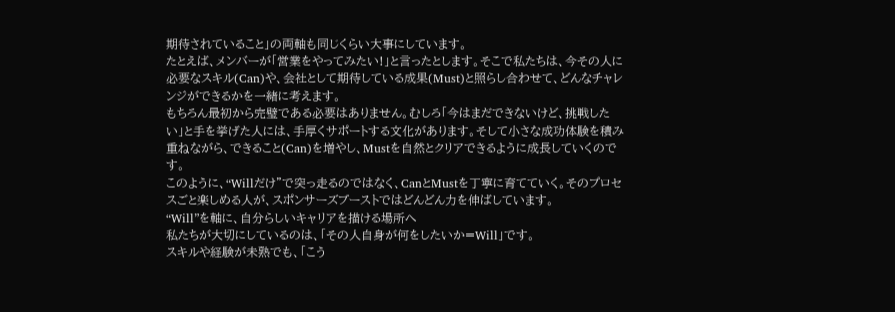期待されていること」の両軸も同じくらい大事にしています。
たとえば、メンバーが「営業をやってみたい!」と言ったとします。そこで私たちは、今その人に必要なスキル(Can)や、会社として期待している成果(Must)と照らし合わせて、どんなチャレンジができるかを一緒に考えます。
もちろん最初から完璧である必要はありません。むしろ「今はまだできないけど、挑戦したい」と手を挙げた人には、手厚くサポートする文化があります。そして小さな成功体験を積み重ねながら、できること(Can)を増やし、Mustを自然とクリアできるように成長していくのです。
このように、“Willだけ”で突っ走るのではなく、CanとMustを丁寧に育てていく。そのプロセスごと楽しめる人が、スポンサーズブーストではどんどん力を伸ばしています。
“Will”を軸に、自分らしいキャリアを描ける場所へ
私たちが大切にしているのは、「その人自身が何をしたいか=Will」です。
スキルや経験が未熟でも、「こう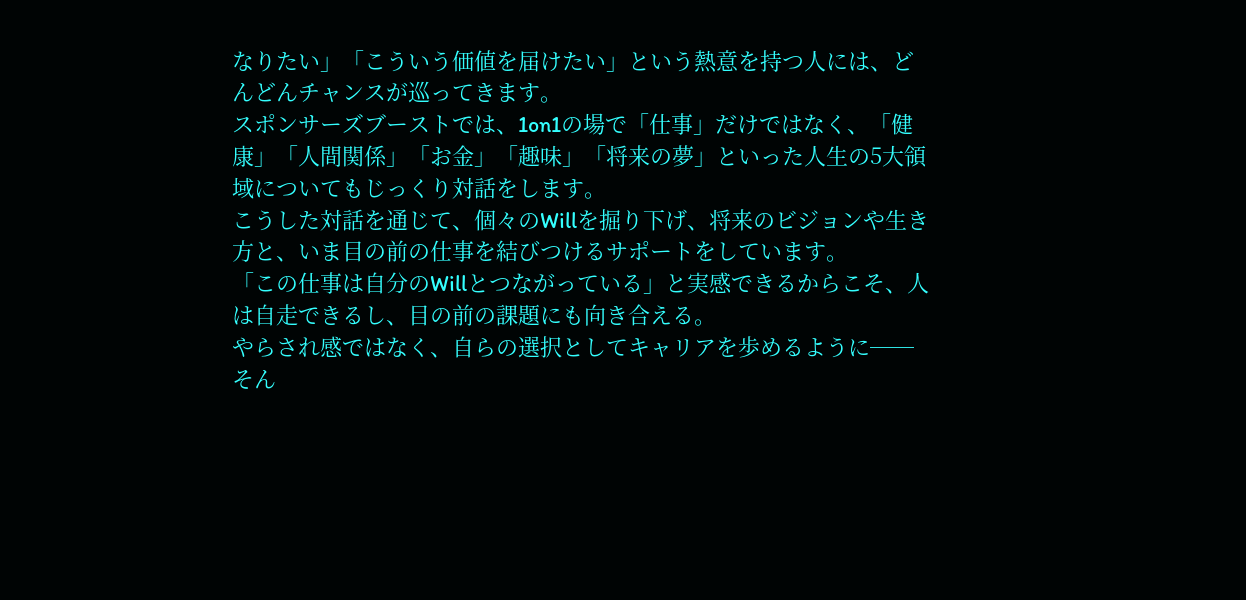なりたい」「こういう価値を届けたい」という熱意を持つ人には、どんどんチャンスが巡ってきます。
スポンサーズブーストでは、1on1の場で「仕事」だけではなく、「健康」「人間関係」「お金」「趣味」「将来の夢」といった人生の5大領域についてもじっくり対話をします。
こうした対話を通じて、個々のWillを掘り下げ、将来のビジョンや生き方と、いま目の前の仕事を結びつけるサポートをしています。
「この仕事は自分のWillとつながっている」と実感できるからこそ、人は自走できるし、目の前の課題にも向き合える。
やらされ感ではなく、自らの選択としてキャリアを歩めるように──そん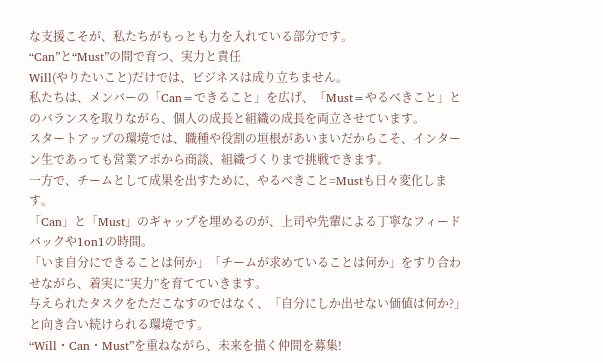な支援こそが、私たちがもっとも力を入れている部分です。
“Can”と“Must”の間で育つ、実力と責任
Will(やりたいこと)だけでは、ビジネスは成り立ちません。
私たちは、メンバーの「Can=できること」を広げ、「Must=やるべきこと」とのバランスを取りながら、個人の成長と組織の成長を両立させています。
スタートアップの環境では、職種や役割の垣根があいまいだからこそ、インターン生であっても営業アポから商談、組織づくりまで挑戦できます。
一方で、チームとして成果を出すために、やるべきこと=Mustも日々変化します。
「Can」と「Must」のギャップを埋めるのが、上司や先輩による丁寧なフィードバックや1on1の時間。
「いま自分にできることは何か」「チームが求めていることは何か」をすり合わせながら、着実に“実力”を育てていきます。
与えられたタスクをただこなすのではなく、「自分にしか出せない価値は何か?」と向き合い続けられる環境です。
“Will・Can・Must”を重ねながら、未来を描く仲間を募集!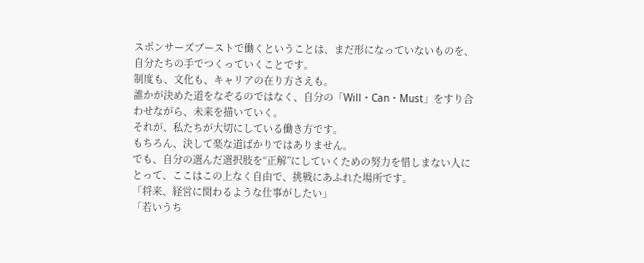スポンサーズブーストで働くということは、まだ形になっていないものを、自分たちの手でつくっていくことです。
制度も、文化も、キャリアの在り方さえも。
誰かが決めた道をなぞるのではなく、自分の「Will・Can・Must」をすり合わせながら、未来を描いていく。
それが、私たちが大切にしている働き方です。
もちろん、決して楽な道ばかりではありません。
でも、自分の選んだ選択肢を“正解”にしていくための努力を惜しまない人にとって、ここはこの上なく自由で、挑戦にあふれた場所です。
「将来、経営に関わるような仕事がしたい」
「若いうち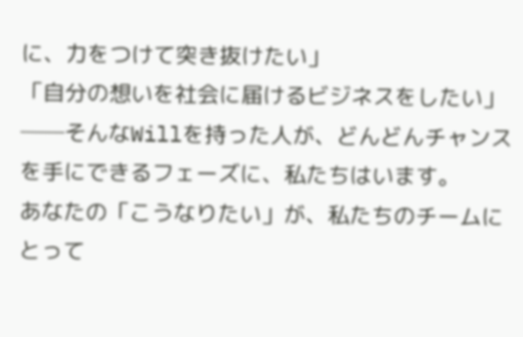に、力をつけて突き抜けたい」
「自分の想いを社会に届けるビジネスをしたい」
──そんなWillを持った人が、どんどんチャンスを手にできるフェーズに、私たちはいます。
あなたの「こうなりたい」が、私たちのチームにとって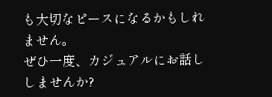も大切なピースになるかもしれません。
ぜひ一度、カジュアルにお話ししませんか?